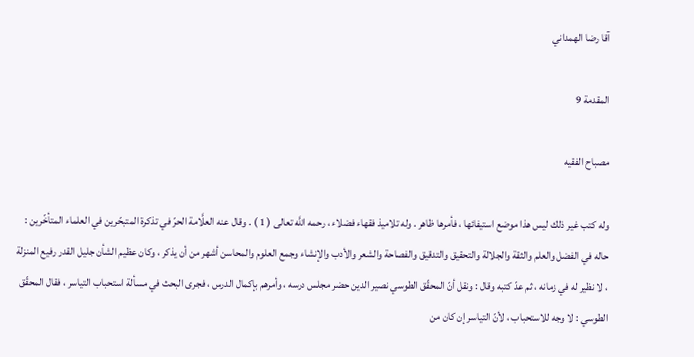آقا رضا الهمداني

المقدمة 9

مصباح الفقيه

وله كتب غير ذلك ليس هذا موضع استيفائها ، فأمرها ظاهر . وله تلاميذ فقهاء فضلاء ، رحمه اللَّه تعالى ( 1 ) . وقال عنه العلَّامة الحرّ في تذكرة المتبحّرين في العلماء المتأخّرين : حاله في الفضل والعلم والثقة والجلالة والتحقيق والتدقيق والفصاحة والشعر والأدب والإنشاء وجمع العلوم والمحاسن أشهر من أن يذكر ، وكان عظيم الشأن جليل القدر رفيع المنزلة ، لا نظير له في زمانه ، ثم عدّ كتبه وقال : ونقل أنّ المحقّق الطوسي نصير الدين حضر مجلس درسه ، وأمرهم بإكمال الدرس ، فجرى البحث في مسألة استحباب التياسر ، فقال المحقّق الطوسي : لا وجه للاستحباب ، لأنّ التياسر إن كان من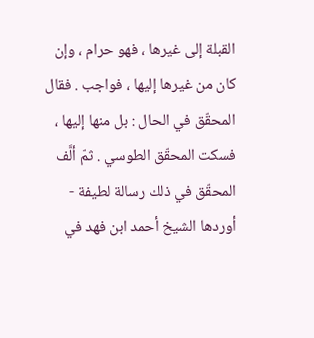القبلة إلى غيرها ، فهو حرام ، وإن كان من غيرها إليها ، فواجب . فقال المحقّق في الحال : بل منها إليها ، فسكت المحقّق الطوسي . ثمّ ألَّف المحقّق في ذلك رسالة لطيفة - أوردها الشيخ أحمد ابن فهد في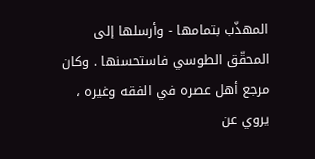المهذّب بتمامها - وأرسلها إلى المحقّق الطوسي فاستحسنها . وكان مرجع أهل عصره في الفقه وغيره ، يروي عن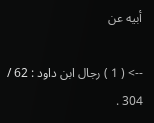أبيه عن

--> ( 1 ) رجال ابن داود : 62 / 304 .